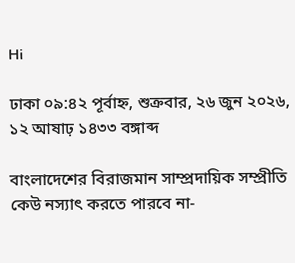Hi

ঢাকা ০৯:৪২ পূর্বাহ্ন, শুক্রবার, ২৬ জুন ২০২৬, ১২ আষাঢ় ১৪৩৩ বঙ্গাব্দ

বাংলাদেশের বিরাজমান সাম্প্রদায়িক সম্প্রীতি কেউ নস্যাৎ করতে পারবে না-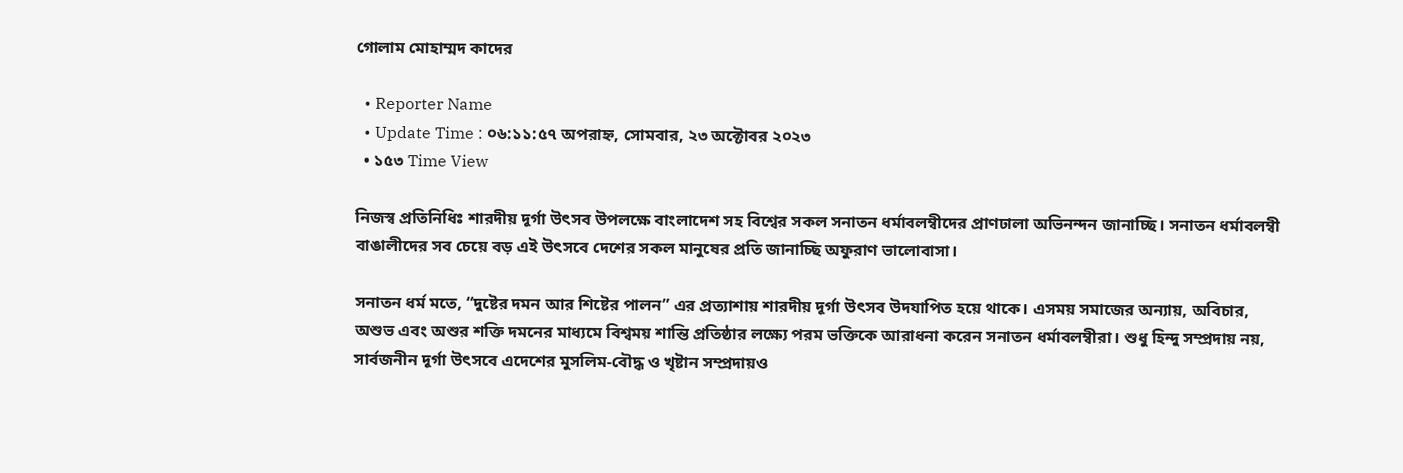গোলাম মোহাম্মদ কাদের

  • Reporter Name
  • Update Time : ০৬:১১:৫৭ অপরাহ্ন, সোমবার, ২৩ অক্টোবর ২০২৩
  • ১৫৩ Time View

নিজস্ব প্রতিনিধিঃ শারদীয় দূর্গা উৎসব উপলক্ষে বাংলাদেশ সহ বিশ্বের সকল সনাতন ধর্মাবলম্বীদের প্রাণঢালা অভিনন্দন জানাচ্ছি। সনাতন ধর্মাবলম্বী বাঙালীদের সব চেয়ে বড় এই উৎসবে দেশের সকল মানুষের প্রতি জানাচ্ছি অফুরাণ ভালোবাসা।

সনাতন ধর্ম মতে, “দুষ্টের দমন আর শিষ্টের পালন” এর প্রত্যাশায় শারদীয় দূর্গা উৎসব উদযাপিত হয়ে থাকে। এসময় সমাজের অন্যায়, অবিচার, অশুভ এবং অশুর শক্তি দমনের মাধ্যমে বিশ্বময় শান্তি প্রতিষ্ঠার লক্ষ্যে পরম ভক্তিকে আরাধনা করেন সনাতন ধর্মাবলম্বীরা। শুধু হিন্দু সম্প্রদায় নয়, সার্বজনীন দূর্গা উৎসবে এদেশের মুসলিম-বৌদ্ধ ও খৃষ্টান সম্প্রদায়ও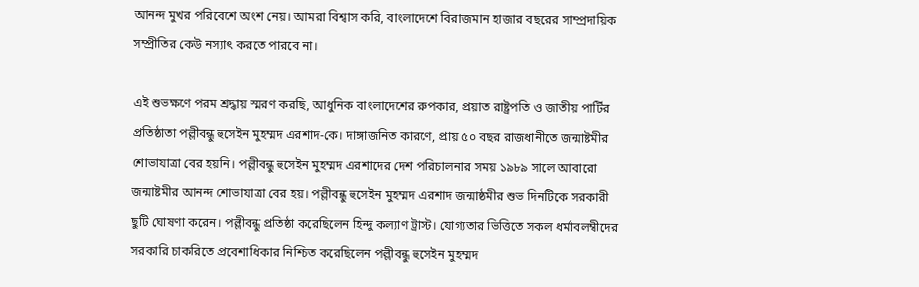আনন্দ মুখর পরিবেশে অংশ নেয়। আমরা বিশ্বাস করি, বাংলাদেশে বিরাজমান হাজার বছরের সাম্প্রদায়িক সম্প্রীতির কেউ নস্যাৎ করতে পারবে না।

এই শুভক্ষণে পরম শ্রদ্ধায় স্মরণ করছি, আধুনিক বাংলাদেশের রুপকার, প্রয়াত রাষ্ট্রপতি ও জাতীয় পার্টির প্রতিষ্ঠাতা পল্লীবন্ধু হুসেইন মুহম্মদ এরশাদ-কে। দাঙ্গাজনিত কারণে, প্রায় ৫০ বছর রাজধানীতে জন্মাষ্টমীর শোভাযাত্রা বের হয়নি। পল্লীবন্ধু হুসেইন মুহম্মদ এরশাদের দেশ পরিচালনার সময় ১৯৮৯ সালে আবারো জন্মাষ্টমীর আনন্দ শোভাযাত্রা বের হয়। পল্লীবন্ধু হুসেইন মুহম্মদ এরশাদ জন্মাষ্ঠমীর শুভ দিনটিকে সরকারী ছুটি ঘোষণা করেন। পল্লীবন্ধু প্রতিষ্ঠা করেছিলেন হিন্দু কল্যাণ ট্রাস্ট। যোগ্যতার ভিত্তিতে সকল ধর্মাবলম্বীদের সরকারি চাকরিতে প্রবেশাধিকার নিশ্চিত করেছিলেন পল্লীবন্ধু হুসেইন মুহম্মদ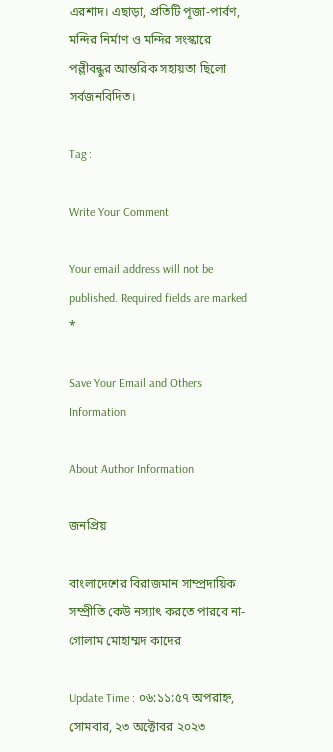এরশাদ। এছাড়া, প্রতিটি পূজা-পার্বণ, মন্দির নির্মাণ ও মন্দির সংস্কারে পল্লীবন্ধুর আন্তরিক সহায়তা ছিলো সর্বজনবিদিত।

Tag :

Write Your Comment

Your email address will not be published. Required fields are marked *

Save Your Email and Others Information

About Author Information

জনপ্রিয়

বাংলাদেশের বিরাজমান সাম্প্রদায়িক সম্প্রীতি কেউ নস্যাৎ করতে পারবে না-গোলাম মোহাম্মদ কাদের

Update Time : ০৬:১১:৫৭ অপরাহ্ন, সোমবার, ২৩ অক্টোবর ২০২৩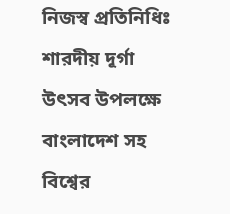নিজস্ব প্রতিনিধিঃ শারদীয় দূর্গা উৎসব উপলক্ষে বাংলাদেশ সহ বিশ্বের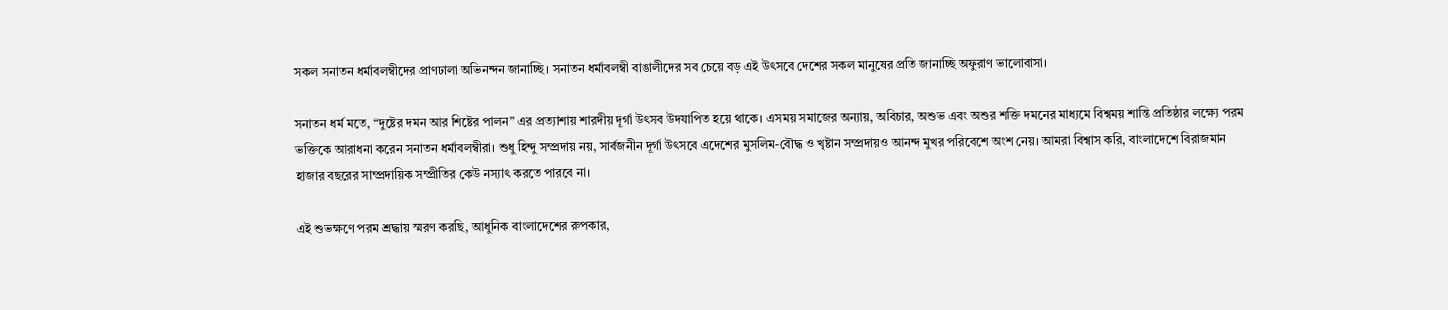সকল সনাতন ধর্মাবলম্বীদের প্রাণঢালা অভিনন্দন জানাচ্ছি। সনাতন ধর্মাবলম্বী বাঙালীদের সব চেয়ে বড় এই উৎসবে দেশের সকল মানুষের প্রতি জানাচ্ছি অফুরাণ ভালোবাসা।

সনাতন ধর্ম মতে, “দুষ্টের দমন আর শিষ্টের পালন” এর প্রত্যাশায় শারদীয় দূর্গা উৎসব উদযাপিত হয়ে থাকে। এসময় সমাজের অন্যায়, অবিচার, অশুভ এবং অশুর শক্তি দমনের মাধ্যমে বিশ্বময় শান্তি প্রতিষ্ঠার লক্ষ্যে পরম ভক্তিকে আরাধনা করেন সনাতন ধর্মাবলম্বীরা। শুধু হিন্দু সম্প্রদায় নয়, সার্বজনীন দূর্গা উৎসবে এদেশের মুসলিম-বৌদ্ধ ও খৃষ্টান সম্প্রদায়ও আনন্দ মুখর পরিবেশে অংশ নেয়। আমরা বিশ্বাস করি, বাংলাদেশে বিরাজমান হাজার বছরের সাম্প্রদায়িক সম্প্রীতির কেউ নস্যাৎ করতে পারবে না।

এই শুভক্ষণে পরম শ্রদ্ধায় স্মরণ করছি, আধুনিক বাংলাদেশের রুপকার,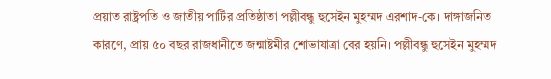প্রয়াত রাষ্ট্রপতি ও জাতীয় পার্টির প্রতিষ্ঠাতা পল্লীবন্ধু হুসেইন মুহম্মদ এরশাদ-কে। দাঙ্গাজনিত কারণে, প্রায় ৫০ বছর রাজধানীতে জন্মাষ্টমীর শোভাযাত্রা বের হয়নি। পল্লীবন্ধু হুসেইন মুহম্মদ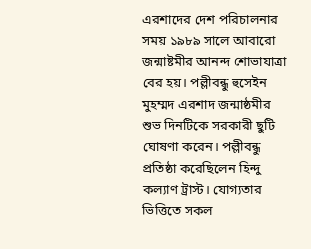এরশাদের দেশ পরিচালনার সময় ১৯৮৯ সালে আবারো জন্মাষ্টমীর আনন্দ শোভাযাত্রা বের হয়। পল্লীবন্ধু হুসেইন মুহম্মদ এরশাদ জন্মাষ্ঠমীর শুভ দিনটিকে সরকারী ছুটি ঘোষণা করেন। পল্লীবন্ধু প্রতিষ্ঠা করেছিলেন হিন্দু কল্যাণ ট্রাস্ট। যোগ্যতার ভিত্তিতে সকল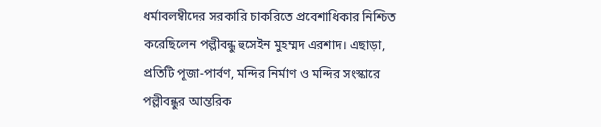ধর্মাবলম্বীদের সরকারি চাকরিতে প্রবেশাধিকার নিশ্চিত করেছিলেন পল্লীবন্ধু হুসেইন মুহম্মদ এরশাদ। এছাড়া, প্রতিটি পূজা-পার্বণ, মন্দির নির্মাণ ও মন্দির সংস্কারে পল্লীবন্ধুর আন্তরিক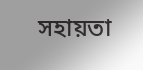সহায়তা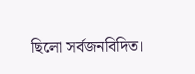ছিলো সর্বজনবিদিত।